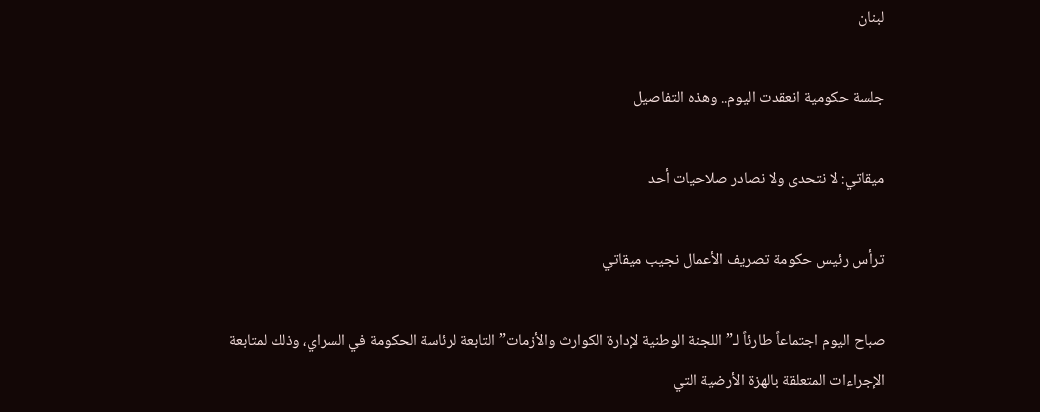لبنان

جلسة حكومية انعقدت اليوم.. وهذه التفاصيل

ميقاتي: لا نتحدى ولا نصادر صلاحيات أحد

ترأس رئيس حكومة تصريف الأعمال نجيب ميقاتي

صباح اليوم اجتماعاً طارئاً لـ”اللجنة الوطنية لإدارة الكوارث والأزمات” التابعة لرئاسة الحكومة في السراي، وذلك لمتابعة الإجراءات المتعلقة بالهزة الأرضية التي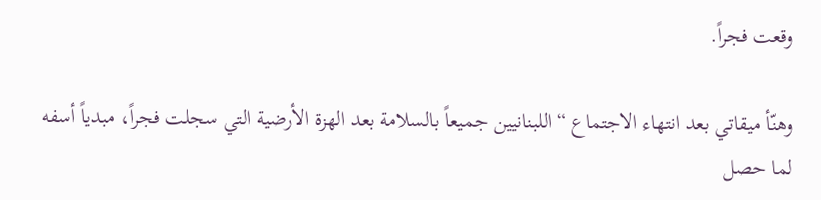وقعت فجراً.

وهنّأ ميقاتي بعد انتهاء الاجتماع “اللبنانيين جميعاً بالسلامة بعد الهزة الأرضية التي سجلت فجراً، مبدياً أسفه لما حصل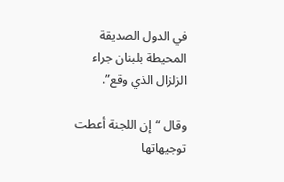في الدول الصديقة المحيطة بلبنان جراء الزلزال الذي وقع”.

وقال “إن اللجنة أعطت توجيهاتها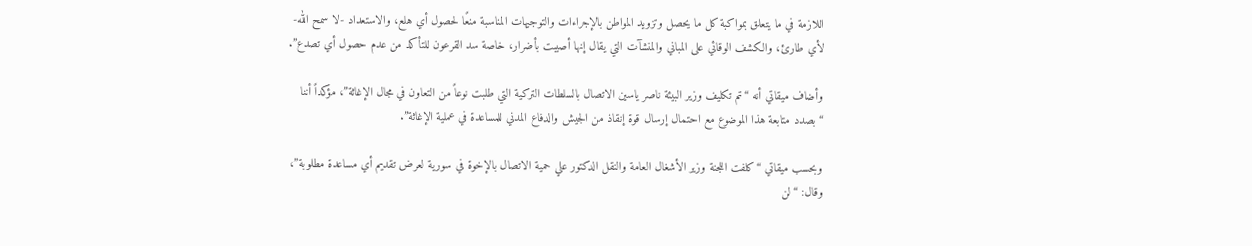اللازمة في ما يتعلق بمواكبة كل ما يحصل وتزويد المواطن بالإجراءات والتوجيهات المناسبة منعًا لحصول أي هلع، والاستعداد -لا سمح الله- لأي طارئ، والكشف الوقائي على المباني والمنشآت التي يقال إنها أصيبت بأضرار، خاصة سد القرعون للتأكد من عدم حصول أي تصدع”.

وأضاف ميقاتي أنه “تم تكليف وزير البيئة ناصر ياسين الاتصال بالسلطات التركية التي طلبت نوعاً من التعاون في مجال الإغاثة”، مؤكداً أننا “بصدد متابعة هذا الموضوع مع احتمال إرسال قوة إنقاذ من الجيش والدفاع المدني للمساعدة في عملية الإغاثة”.

وبحسب ميقاتي “كلفت اللجنة وزير الأشغال العامة والنقل الدكتور علي حمية الاتصال بالإخوة في سورية لعرض تقديم أي مساعدة مطلوبة”، وقال: “لن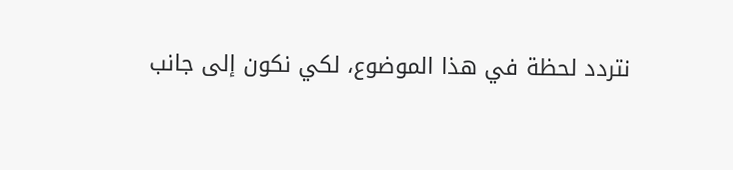نتردد لحظة في هذا الموضوع، لكي نكون إلى جانب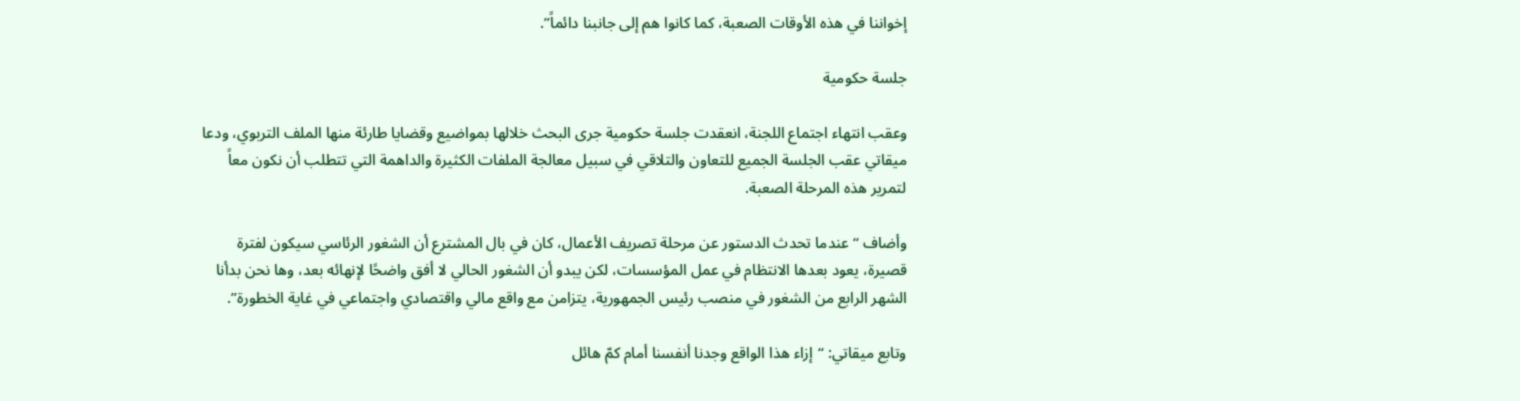إخواننا في هذه الأوقات الصعبة، كما كانوا هم إلى جانبنا دائماً”.

جلسة حكومية

وعقب انتهاء اجتماع اللجنة، انعقدت جلسة حكومية جرى البحث خلالها بمواضيع وقضايا طارئة منها الملف التربوي، ودعا ميقاتي عقب الجلسة الجميع للتعاون والتلاقي في سبيل معالجة الملفات الكثيرة والداهمة التي تتطلب أن نكون معاً لتمرير هذه المرحلة الصعبة.

وأضاف “عندما تحدث الدستور عن مرحلة تصريف الأعمال، كان في بال المشترع أن الشغور الرئاسي سيكون لفترة قصيرة، يعود بعدها الانتظام في عمل المؤسسات، لكن يبدو أن الشغور الحالي لا أفق واضحًا لإنهائه بعد، وها نحن بدأنا الشهر الرابع من الشغور في منصب رئيس الجمهورية، يتزامن مع واقع مالي واقتصادي واجتماعي في غاية الخطورة”.

وتابع ميقاتي: “إزاء هذا الواقع وجدنا أنفسنا أمام كمّ هائل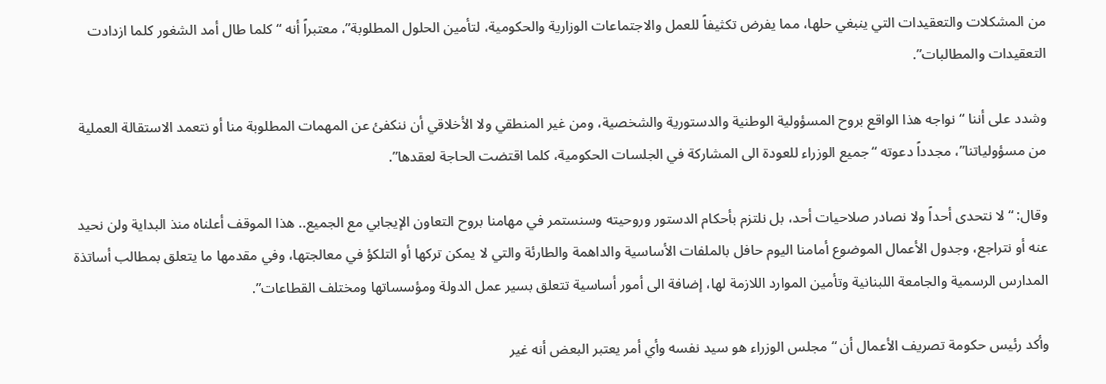من المشكلات والتعقيدات التي ينبغي حلها، مما يفرض تكثيفاً للعمل والاجتماعات الوزارية والحكومية، لتأمين الحلول المطلوبة”، معتبراً أنه “كلما طال أمد الشغور كلما ازدادت التعقيدات والمطالبات”.

وشدد على أننا “نواجه هذا الواقع بروح المسؤولية الوطنية والدستورية والشخصية، ومن غير المنطقي ولا الأخلاقي أن ننكفئ عن المهمات المطلوبة منا أو نتعمد الاستقالة العملية من مسؤولياتنا”، مجدداً دعوته “جميع الوزراء للعودة الى المشاركة في الجلسات الحكومية، كلما اقتضت الحاجة لعقدها”.

وقال: “لا نتحدى أحداً ولا نصادر صلاحيات أحد، بل نلتزم بأحكام الدستور وروحيته وسنستمر في مهامنا بروح التعاون الإيجابي مع الجميع.. هذا الموقف أعلناه منذ البداية ولن نحيد عنه أو نتراجع، وجدول الأعمال الموضوع أمامنا اليوم حافل بالملفات الأساسية والداهمة والطارئة والتي لا يمكن تركها أو التلكؤ في معالجتها، وفي مقدمها ما يتعلق بمطالب أساتذة المدارس الرسمية والجامعة اللبنانية وتأمين الموارد اللازمة لها، إضافة الى أمور أساسية تتعلق بسير عمل الدولة ومؤسساتها ومختلف القطاعات”.

وأكد رئيس حكومة تصريف الأعمال أن “مجلس الوزراء هو سيد نفسه وأي أمر يعتبر البعض أنه غير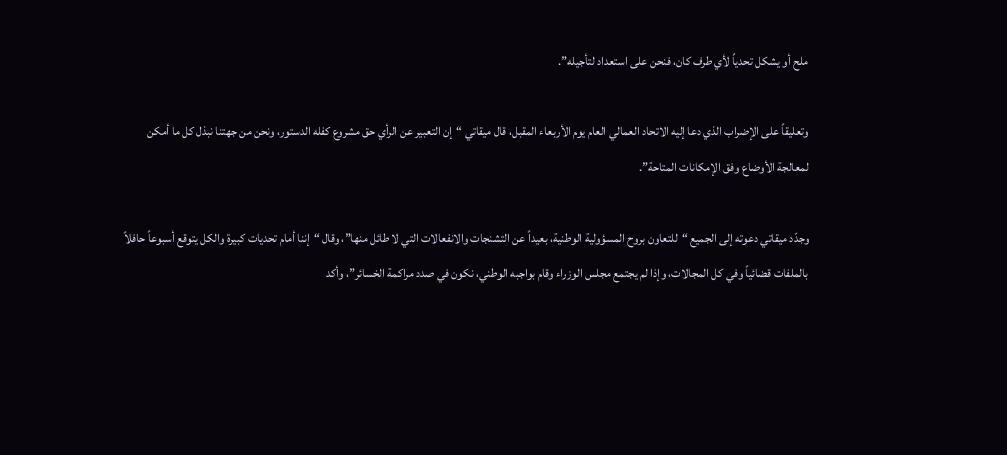ملح أو يشكل تحدياً لأي طرف كان، فنحن على استعداد لتأجيله”.

وتعليقاً على الإضراب الذي دعا إليه الاتحاد العمالي العام يوم الأربعاء المقبل، قال ميقاتي “إن التعبير عن الرأي حق مشروع كفله الدستور، ونحن من جهتنا نبذل كل ما أمكن لمعالجة الأوضاع وفق الإمكانات المتاحة”.

وجدّد ميقاتي دعوته إلى الجميع “للتعاون بروح المسؤولية الوطنية، بعيداً عن التشنجات والانفعالات التي لا طائل منها”، وقال “إننا أمام تحديات كبيرة والكل يتوقع أسبوعاً حافلاً بالملفات قضائياً وفي كل المجالات، وإذا لم يجتمع مجلس الوزراء وقام بواجبه الوطني، نكون في صدد مراكمة الخسائر”، وأكد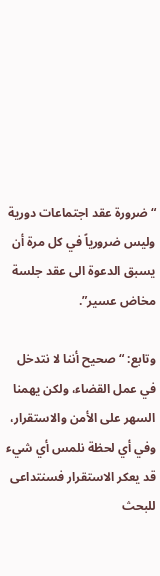“ضرورة عقد اجتماعات دورية وليس ضرورياً في كل مرة أن يسبق الدعوة الى عقد جلسة مخاض عسير”.

وتابع: “صحيح أننا لا نتدخل في عمل القضاء، ولكن يهمنا السهر على الأمن والاستقرار، وفي أي لحظة نلمس أي شيء قد يعكر الاستقرار فسنتداعى للبحث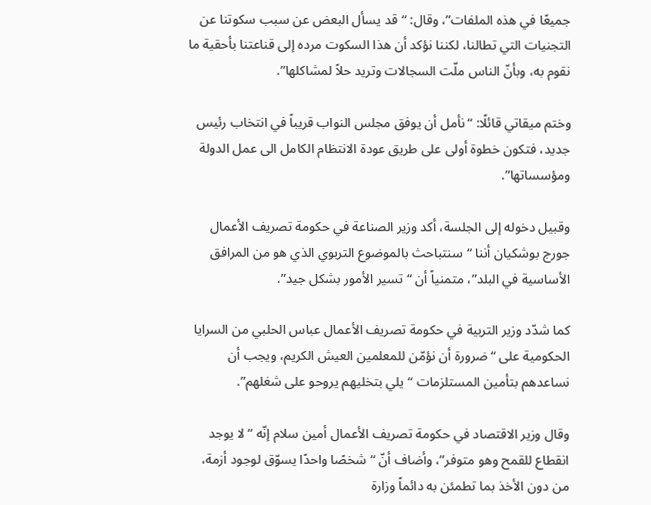جميعًا في هذه الملفات”، وقال: “قد يسأل البعض عن سبب سكوتنا عن التجنيات التي تطالنا، لكننا نؤكد أن هذا السكوت مرده إلى قناعتنا بأحقية ما نقوم به، وبأنّ الناس ملّت السجالات وتريد حلاً لمشاكلها”.

وختم ميقاتي قائلًا: “نأمل أن يوفق مجلس النواب قريباً في انتخاب رئيس جديد، فتكون خطوة أولى على طريق عودة الانتظام الكامل الى عمل الدولة ومؤسساتها”.

وقبيل دخوله إلى الجلسة، أكد وزير الصناعة في حكومة تصريف الأعمال جورج بوشكيان أننا “سنتباحث بالموضوع التربوي الذي هو من المرافق الأساسية في البلد”، متمنياً أن “تسير الأمور بشكل جيد”.

كما شدّد وزير التربية في حكومة تصريف الأعمال عباس الحلبي من السرايا الحكومية على “ضرورة أن نؤمّن للمعلمين العيش الكريم، ويجب أن نساعدهم بتأمين المستلزمات “يلي بتخليهم يروحو على شغلهم”.

وقال وزير الاقتصاد في حكومة تصريف الأعمال أمين سلام إنّه “لا يوجد انقطاع للقمح وهو متوفر”، وأضاف أنّ “شخصًا واحدًا يسوّق لوجود أزمة، من دون الأخذ بما تطمئن به دائماً وزارة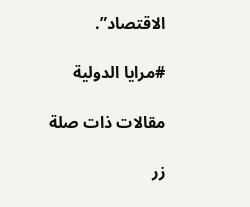الاقتصاد”.

#مرايا الدولية

مقالات ذات صلة

زر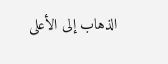الذهاب إلى الأعلى